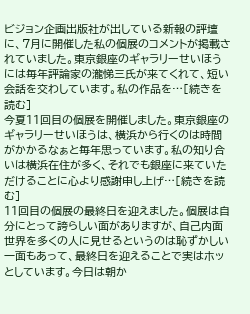ビジョン企画出版社が出している新報の評壇に、7月に開催した私の個展のコメントが掲載されていました。東京銀座のギャラリーせいほうには毎年評論家の瀧悌三氏が来てくれて、短い会話を交わしています。私の作品を…[続きを読む]
今夏11回目の個展を開催しました。東京銀座のギャラリーせいほうは、横浜から行くのは時間がかかるなぁと毎年思っています。私の知り合いは横浜在住が多く、それでも銀座に来ていただけることに心より感謝申し上げ…[続きを読む]
11回目の個展の最終日を迎えました。個展は自分にとって誇らしい面がありますが、自己内面世界を多くの人に見せるというのは恥ずかしい一面もあって、最終日を迎えることで実はホッとしています。今日は朝か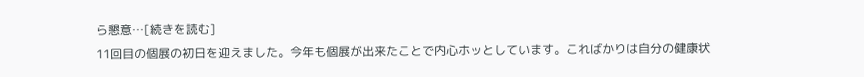ら懇意…[続きを読む]
11回目の個展の初日を迎えました。今年も個展が出来たことで内心ホッとしています。こればかりは自分の健康状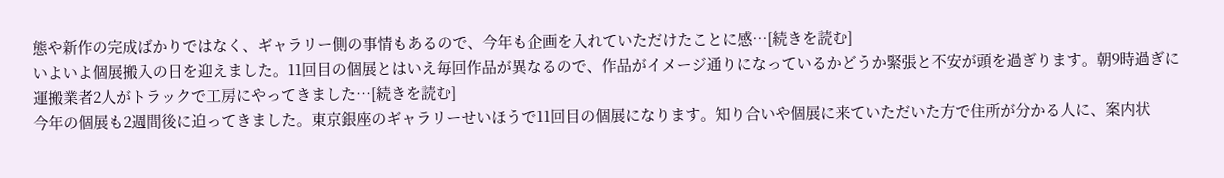態や新作の完成ばかりではなく、ギャラリー側の事情もあるので、今年も企画を入れていただけたことに感…[続きを読む]
いよいよ個展搬入の日を迎えました。11回目の個展とはいえ毎回作品が異なるので、作品がイメージ通りになっているかどうか緊張と不安が頭を過ぎります。朝9時過ぎに運搬業者2人がトラックで工房にやってきました…[続きを読む]
今年の個展も2週間後に迫ってきました。東京銀座のギャラリーせいほうで11回目の個展になります。知り合いや個展に来ていただいた方で住所が分かる人に、案内状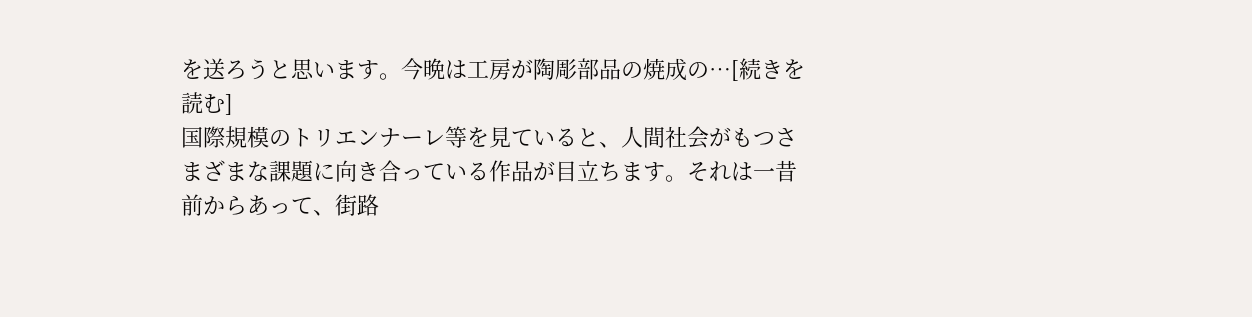を送ろうと思います。今晩は工房が陶彫部品の焼成の…[続きを読む]
国際規模のトリエンナーレ等を見ていると、人間社会がもつさまざまな課題に向き合っている作品が目立ちます。それは一昔前からあって、街路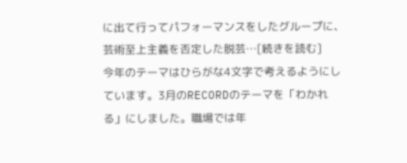に出て行ってパフォーマンスをしたグループに、芸術至上主義を否定した脱芸…[続きを読む]
今年のテーマはひらがな4文字で考えるようにしています。3月のRECORDのテーマを「わかれる」にしました。職場では年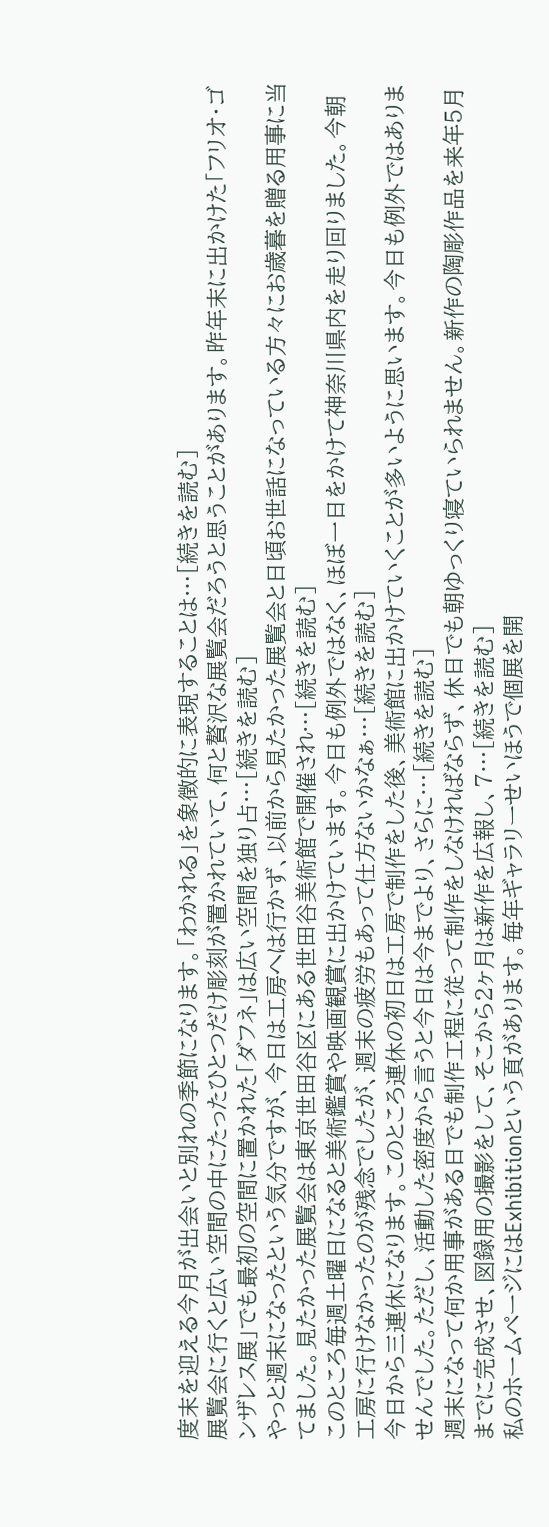度末を迎える今月が出会いと別れの季節になります。「わかれる」を象徴的に表現することは…[続きを読む]
展覧会に行くと広い空間の中にたったひとつだけ彫刻が置かれていて、何と贅沢な展覧会だろうと思うことがあります。昨年末に出かけた「フリオ・ゴンザレス展」でも最初の空間に置かれた「ダフネ」は広い空間を独り占…[続きを読む]
やっと週末になったという気分ですが、今日は工房へは行かず、以前から見たかった展覧会と日頃お世話になっている方々にお歳暮を贈る用事に当てました。見たかった展覧会は東京世田谷区にある世田谷美術館で開催され…[続きを読む]
このところ毎週土曜日になると美術鑑賞や映画観賞に出かけています。今日も例外ではなく、ほぼ一日をかけて神奈川県内を走り回りました。今朝工房に行けなかったのが残念でしたが、週末の疲労もあって仕方ないかなぁ…[続きを読む]
今日から三連休になります。このところ連休の初日は工房で制作をした後、美術館に出かけていくことが多いように思います。今日も例外ではありませんでした。ただし、活動した密度から言うと今日は今までより、さらに…[続きを読む]
週末になって何か用事がある日でも制作工程に従って制作をしなければならず、休日でも朝ゆっくり寝ていられません。新作の陶彫作品を来年5月までに完成させ、図録用の撮影をして、そこから2ヶ月は新作を広報し、7…[続きを読む]
私のホームページにはExhibitionという頁があります。毎年ギャラリーせいほうで個展を開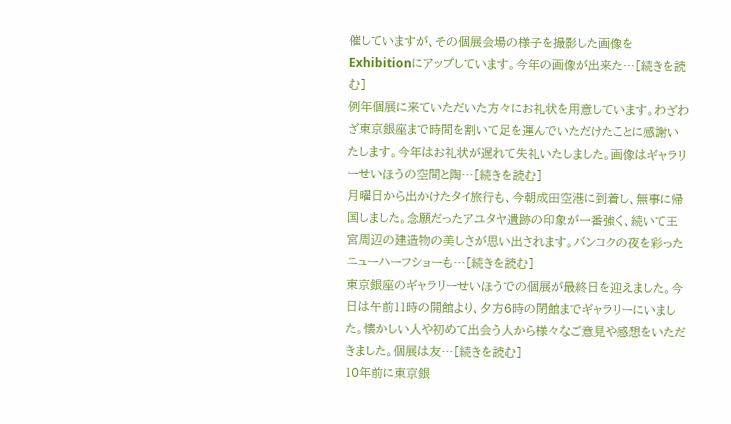催していますが、その個展会場の様子を撮影した画像をExhibitionにアップしています。今年の画像が出来た…[続きを読む]
例年個展に来ていただいた方々にお礼状を用意しています。わざわざ東京銀座まで時間を割いて足を運んでいただけたことに感謝いたします。今年はお礼状が遅れて失礼いたしました。画像はギャラリーせいほうの空間と陶…[続きを読む]
月曜日から出かけたタイ旅行も、今朝成田空港に到着し、無事に帰国しました。念願だったアユタヤ遺跡の印象が一番強く、続いて王宮周辺の建造物の美しさが思い出されます。バンコクの夜を彩ったニューハーフショーも…[続きを読む]
東京銀座のギャラリーせいほうでの個展が最終日を迎えました。今日は午前11時の開館より、夕方6時の閉館までギャラリーにいました。懐かしい人や初めて出会う人から様々なご意見や感想をいただきました。個展は友…[続きを読む]
10年前に東京銀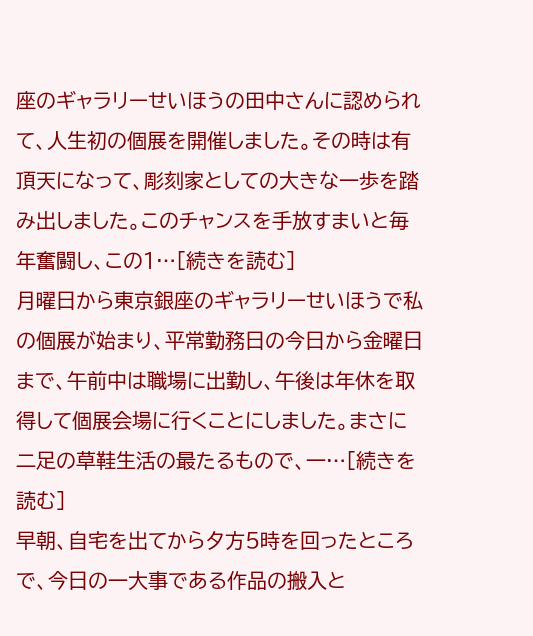座のギャラリーせいほうの田中さんに認められて、人生初の個展を開催しました。その時は有頂天になって、彫刻家としての大きな一歩を踏み出しました。このチャンスを手放すまいと毎年奮闘し、この1…[続きを読む]
月曜日から東京銀座のギャラリーせいほうで私の個展が始まり、平常勤務日の今日から金曜日まで、午前中は職場に出勤し、午後は年休を取得して個展会場に行くことにしました。まさに二足の草鞋生活の最たるもので、一…[続きを読む]
早朝、自宅を出てから夕方5時を回ったところで、今日の一大事である作品の搬入と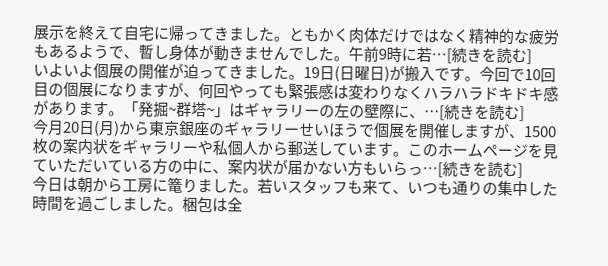展示を終えて自宅に帰ってきました。ともかく肉体だけではなく精神的な疲労もあるようで、暫し身体が動きませんでした。午前9時に若…[続きを読む]
いよいよ個展の開催が迫ってきました。19日(日曜日)が搬入です。今回で10回目の個展になりますが、何回やっても緊張感は変わりなくハラハラドキドキ感があります。「発掘~群塔~」はギャラリーの左の壁際に、…[続きを読む]
今月20日(月)から東京銀座のギャラリーせいほうで個展を開催しますが、1500枚の案内状をギャラリーや私個人から郵送しています。このホームページを見ていただいている方の中に、案内状が届かない方もいらっ…[続きを読む]
今日は朝から工房に篭りました。若いスタッフも来て、いつも通りの集中した時間を過ごしました。梱包は全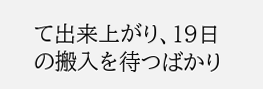て出来上がり、19日の搬入を待つばかり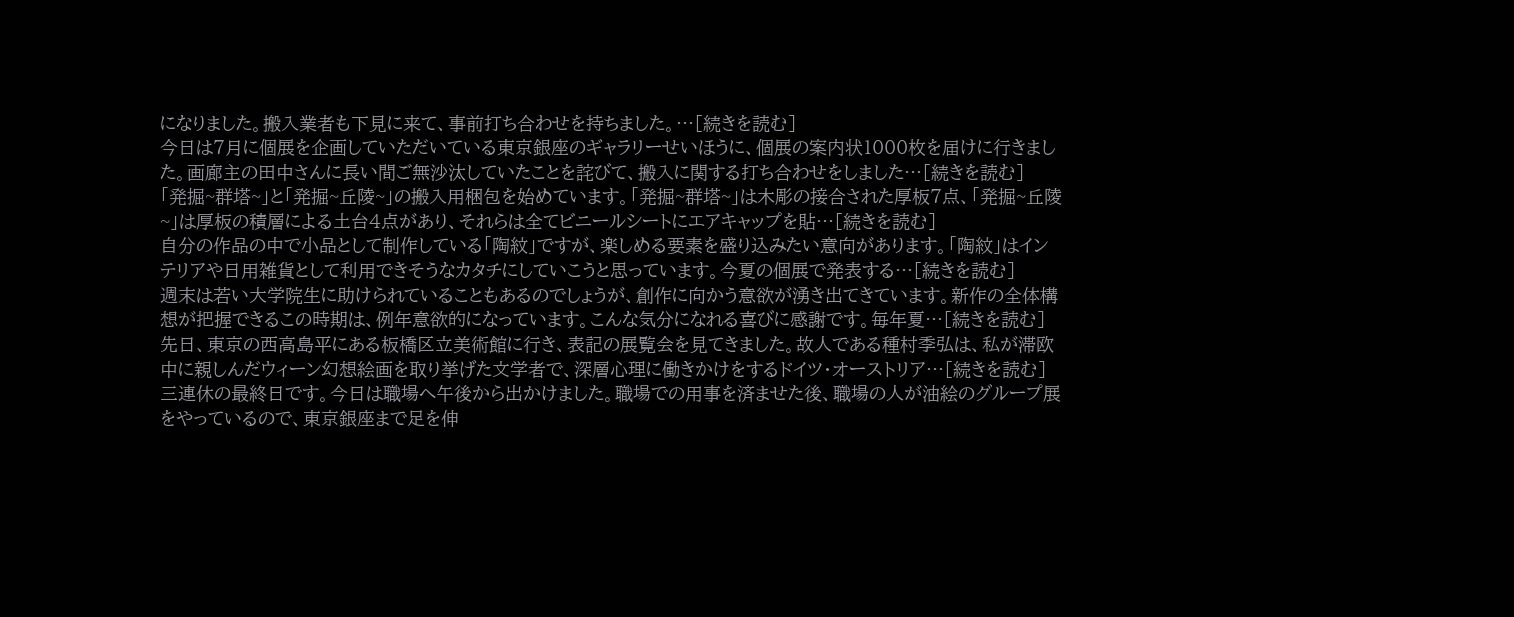になりました。搬入業者も下見に来て、事前打ち合わせを持ちました。…[続きを読む]
今日は7月に個展を企画していただいている東京銀座のギャラリーせいほうに、個展の案内状1000枚を届けに行きました。画廊主の田中さんに長い間ご無沙汰していたことを詫びて、搬入に関する打ち合わせをしました…[続きを読む]
「発掘~群塔~」と「発掘~丘陵~」の搬入用梱包を始めています。「発掘~群塔~」は木彫の接合された厚板7点、「発掘~丘陵~」は厚板の積層による土台4点があり、それらは全てビニールシートにエアキャップを貼…[続きを読む]
自分の作品の中で小品として制作している「陶紋」ですが、楽しめる要素を盛り込みたい意向があります。「陶紋」はインテリアや日用雑貨として利用できそうなカタチにしていこうと思っています。今夏の個展で発表する…[続きを読む]
週末は若い大学院生に助けられていることもあるのでしょうが、創作に向かう意欲が湧き出てきています。新作の全体構想が把握できるこの時期は、例年意欲的になっています。こんな気分になれる喜びに感謝です。毎年夏…[続きを読む]
先日、東京の西高島平にある板橋区立美術館に行き、表記の展覧会を見てきました。故人である種村季弘は、私が滞欧中に親しんだウィーン幻想絵画を取り挙げた文学者で、深層心理に働きかけをするドイツ・オーストリア…[続きを読む]
三連休の最終日です。今日は職場へ午後から出かけました。職場での用事を済ませた後、職場の人が油絵のグループ展をやっているので、東京銀座まで足を伸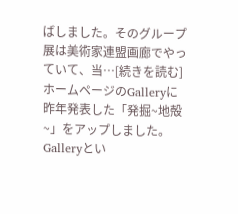ばしました。そのグループ展は美術家連盟画廊でやっていて、当…[続きを読む]
ホームページのGalleryに昨年発表した「発掘~地殻~」をアップしました。Galleryとい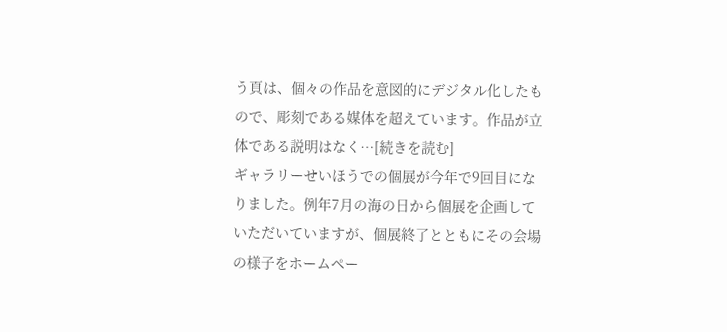う頁は、個々の作品を意図的にデジタル化したもので、彫刻である媒体を超えています。作品が立体である説明はなく…[続きを読む]
ギャラリーせいほうでの個展が今年で9回目になりました。例年7月の海の日から個展を企画していただいていますが、個展終了とともにその会場の様子をホームペー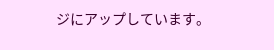ジにアップしています。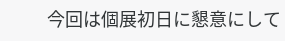今回は個展初日に懇意にして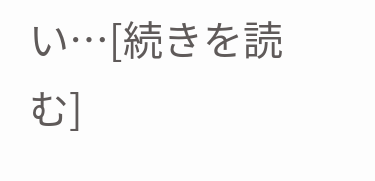い…[続きを読む]